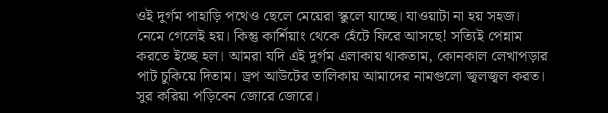ওই দুর্গম পাহাড়ি পথেও ছেলে মেয়েরা স্কুলে যাচ্ছে। যাওয়াটা না হয় সহজ। নেমে গেলেই হয়। কিন্তু কার্শিয়াং থেকে হেঁটে ফিরে আসছে! সত্যিই পেন্নাম করতে ইচ্ছে হল। আমরা যদি এই দুর্গম এলাকায় থাকতাম, কোনকাল লেখাপড়ার পাট চুকিয়ে দিতাম। ড্রপ আউটের তালিকায় আমাদের নামগুলো জ্বলজ্বল করত।
সুর করিয়া পড়িবেন জোরে জোরে।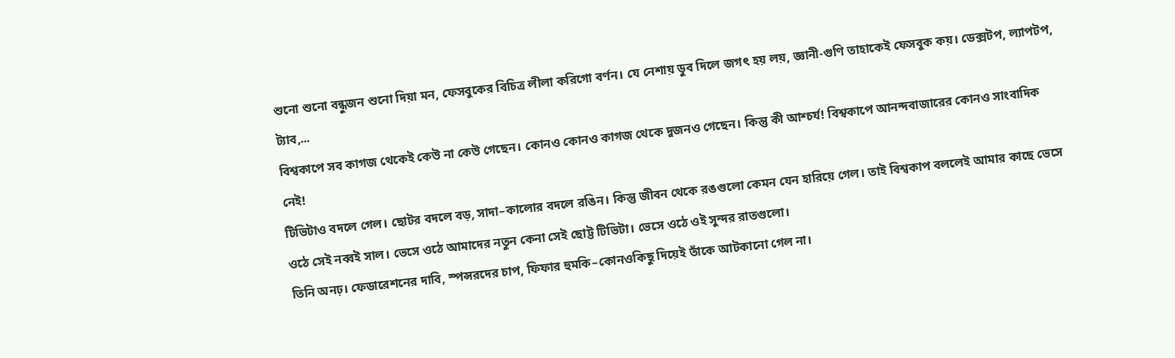শুনো শুনো বন্ধুজন শুনো দিয়া মন, ফেসবুকের বিচিত্র লীলা করিগো বর্ণন। যে নেশায় ডুব দিলে জগৎ হয় লয়, জ্ঞানী-গুণি তাহাকেই ফেসবুক কয়। ডেক্সটপ, ল্যাপটপ, ট্যাব,...
বিশ্বকাপে সব কাগজ থেকেই কেউ না কেউ গেছেন। কোনও কোনও কাগজ থেকে দুজনও গেছেন। কিন্তু কী আশ্চর্য! বিশ্বকাপে আনন্দবাজারের কোনও সাংবাদিক নেই!
টিভিটাও বদলে গেল। ছোটর বদলে বড়, সাদা–কালোর বদলে রঙিন। কিন্তু জীবন থেকে রঙগুলো কেমন যেন হারিয়ে গেল। তাই বিশ্বকাপ বললেই আমার কাছে ভেসে ওঠে সেই নব্বই সাল। ভেসে ওঠে আমাদের নতুন কেনা সেই ছোট্ট টিভিটা। ভেসে ওঠে ওই সুন্দর রাতগুলো।
তিনি অনঢ়। ফেডারেশনের দাবি, স্পন্সরদের চাপ, ফিফার হুমকি–কোনওকিছু দিয়েই তাঁকে আটকানো গেল না।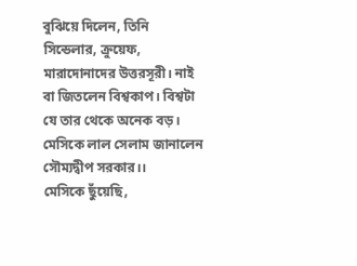বুঝিয়ে দিলেন, তিনি সিন্ডেলার, ক্রুয়েফ, মারাদোনাদের উত্তরসূরী। নাই বা জিতলেন বিশ্বকাপ। বিশ্বটা যে তার থেকে অনেক বড়। মেসিকে লাল সেলাম জানালেন সৌম্যদ্বীপ সরকার।।
মেসিকে ছুঁয়েছি,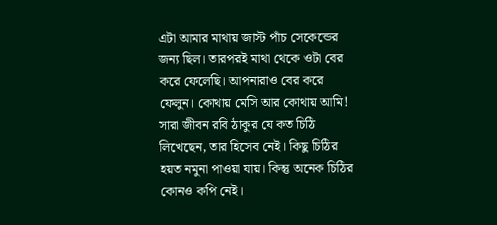এটা আমার মাথায় জাস্ট পাঁচ সেকেন্ডের জন্য ছিল। তারপরই মাথা থেকে ওটা বের করে ফেলেছি। আপনারাও বের করে ফেলুন। কোথায় মেসি আর কোথায় আমি!
সারা জীবন রবি ঠাকুর যে কত চিঠি লিখেছেন, তার হিসেব নেই। কিছু চিঠির হয়ত নমুনা পাওয়া যায়। কিন্তু অনেক চিঠির কোনও কপি নেই।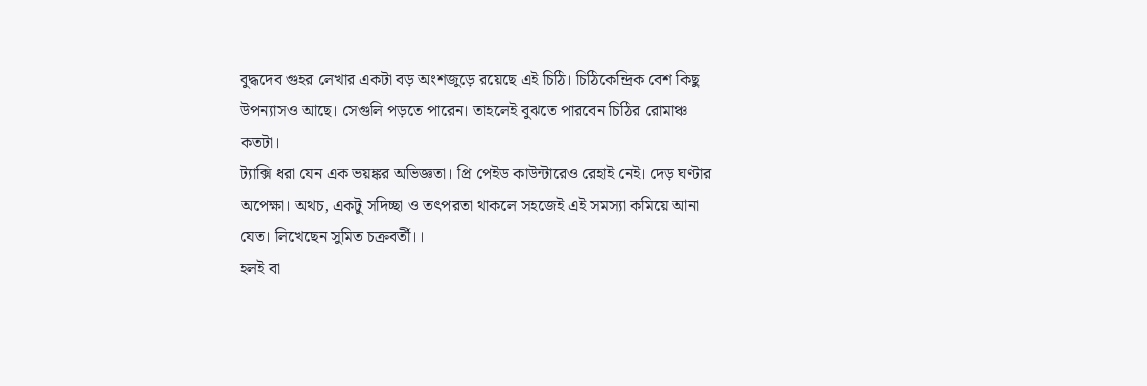বুদ্ধদেব গুহর লেখার একটা বড় অংশজুড়ে রয়েছে এই চিঠি। চিঠিকেন্দ্রিক বেশ কিছু উপন্যাসও আছে। সেগুলি পড়তে পারেন। তাহলেই বুঝতে পারবেন চিঠির রোমাঞ্চ কতটা।
ট্যাক্সি ধরা যেন এক ভয়ঙ্কর অভিজ্ঞতা। প্রি পেইড কাউন্টারেও রেহাই নেই। দেড় ঘণ্টার অপেক্ষা। অথচ, একটু সদিচ্ছা ও তৎপরতা থাকলে সহজেই এই সমস্যা কমিয়ে আনা যেত। লিখেছেন সুমিত চক্রবর্তী।।
হলই বা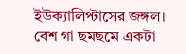ইউক্যালিপ্টাসের জঙ্গল। বেশ গা ছমছমে একটা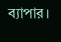ব্যাপার।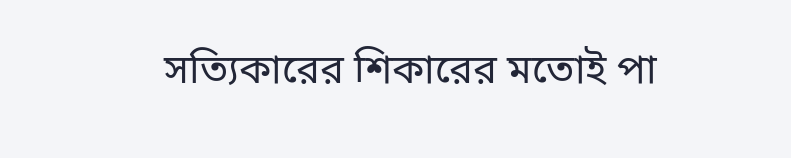সত্যিকারের শিকারের মতোই পা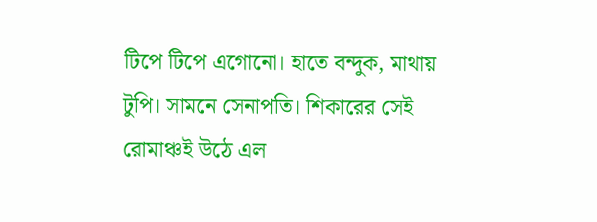টিপে টিপে এগোনো। হাতে বন্দুক, মাথায় টুপি। সামনে সেনাপতি। শিকারের সেই রোমাঞ্চই উঠে এল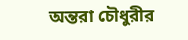অন্তরা চৌধুরীর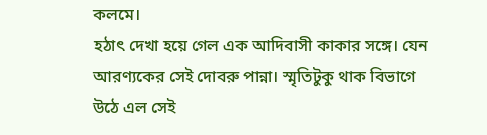কলমে।
হঠাৎ দেখা হয়ে গেল এক আদিবাসী কাকার সঙ্গে। যেন আরণ্যকের সেই দোবরু পান্না। স্মৃতিটুকু থাক বিভাগে উঠে এল সেই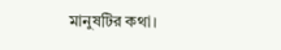মানুষটির কথা।